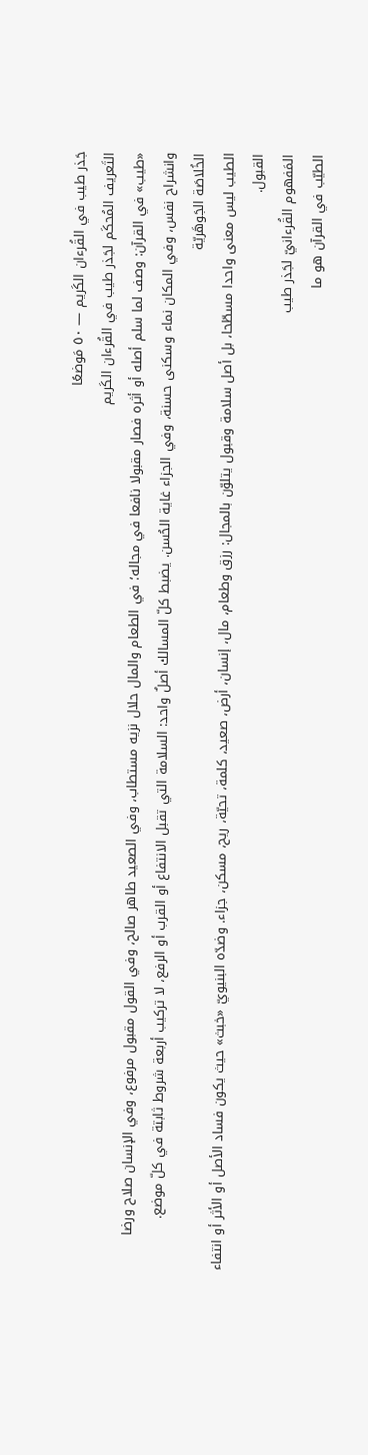جَذر طيب في القُرءان الكَريم — ٥٠ مَوضعًا
التَعريف المُحكَم لجَذر طيب في القُرءان الكَريم
«طيب» في القرآن: وصف لما سلم أصله أو أثره فصار مقبولا نافعا في مجاله؛ في الطعام والمال حلال نزيه مستطاب، وفي الصعيد طاهر صالح، وفي القول مقبول مرفوع، وفي الإنسان صلاح ورضا وانشراح نفس، وفي المكان نماء وسكنى حسنة، وفي الجزاء غاية الحُسن. يضبط كلّ المسالك أصلٌ واحد: السلامة التي تقبل الانتفاع أو القرب أو الرفع، لا تركيب أربعة شروط ثابتة في كلّ موضع.
الخُلاصَة الجَوهَريّة
الطيب ليس معنى واحدا مسطّحا، بل أصل سلامة وقبول يتلوّن بالمجال: رزق وطعام، مال، إنسان، أرض، صعيد، كلمة، تحيّة، ريح، مسكن، جزاء. وضدّه البنيويّ «خبث» حيث يكون فساد الأصل أو الأثر أو انتفاء القبول.
المَفهوم القُرءانيّ لجَذر طيب
الطيّب في القرآن هو ما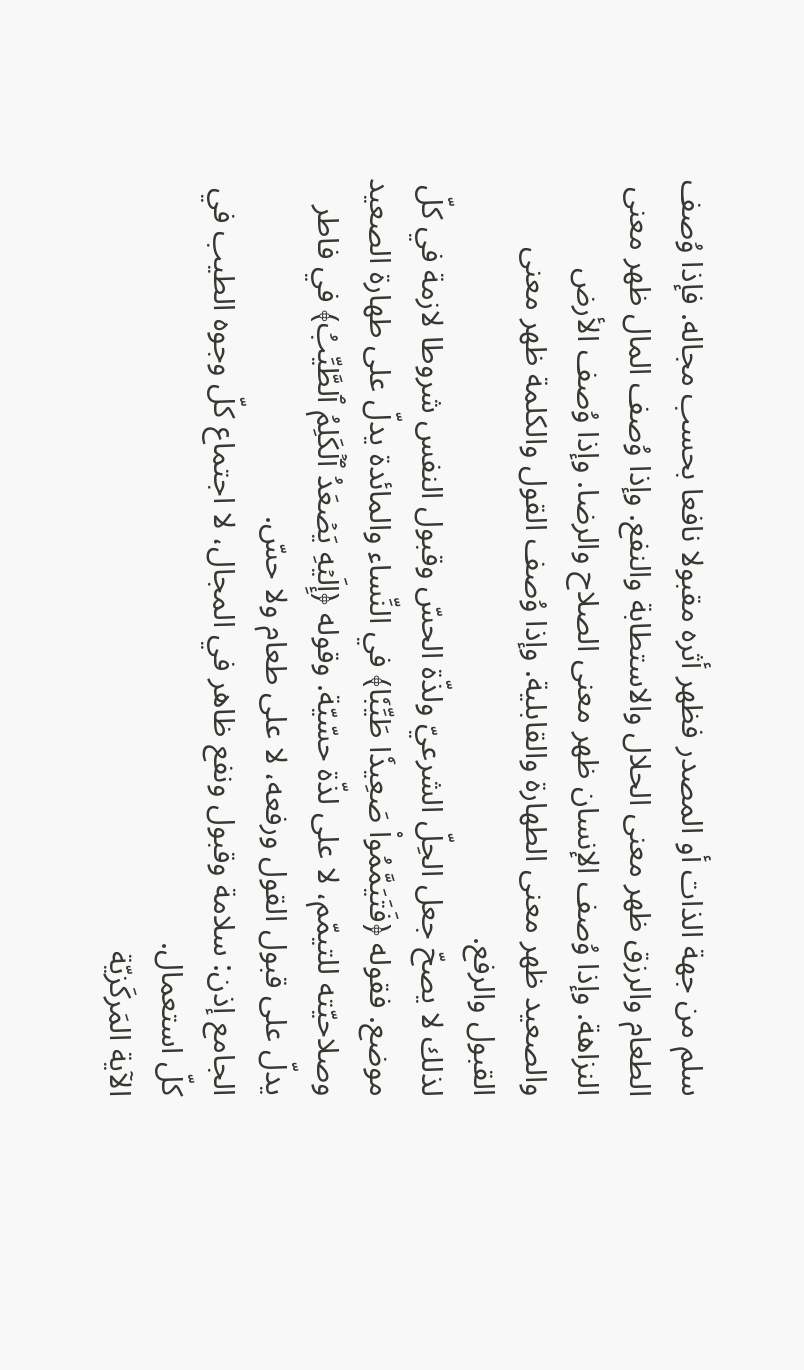سلم من جهة الذات أو المصدر فظهر أثره مقبولا نافعا بحسب مجاله. فإذا وُصف الطعام والرزق ظهر معنى الحلال والاستطابة والنفع. وإذا وُصف المال ظهر معنى النزاهة. وإذا وُصف الإنسان ظهر معنى الصلاح والرضا. وإذا وُصف الأرض والصعيد ظهر معنى الطهارة والقابلية. وإذا وُصف القول والكلمة ظهر معنى القبول والرفع.
لذلك لا يصحّ جعل الحِلّ الشرعيّ ولذّة الحسّ وقبول النفس شروطا لازمة في كلّ موضع. فقوله ﴿فَتَيَمَّمُواْ صَعِيدٗا طَيِّبٗا﴾ في النِّساء والمائدة يدلّ على طهارة الصعيد وصلاحيّته للتيمّم، لا على لذّة حسّيّة. وقوله ﴿إِلَيۡهِ يَصۡعَدُ ٱلۡكَلِمُ ٱلطَّيِّبُ﴾ في فاطر يدلّ على قبول القول ورفعه، لا على طعام ولا حسّ.
الجامع إذن: سلامة وقبول ونفع ظاهر في المجال، لا اجتماع كلّ وجوه الطيب في كلّ استعمال.
الآية المَركَزيّة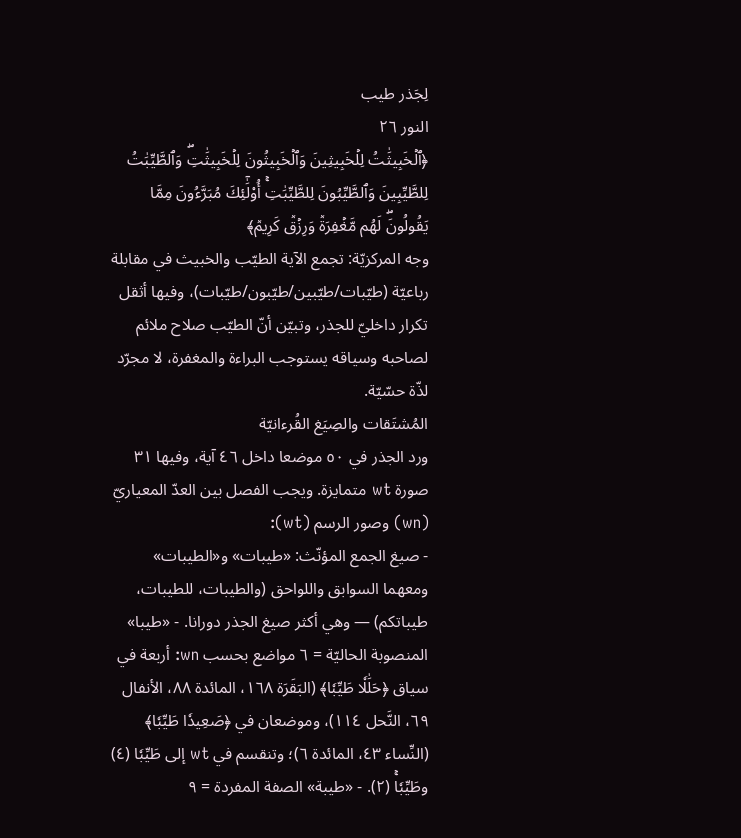لِجَذر طيب
النور ٢٦
﴿ٱلۡخَبِيثَٰتُ لِلۡخَبِيثِينَ وَٱلۡخَبِيثُونَ لِلۡخَبِيثَٰتِۖ وَٱلطَّيِّبَٰتُ لِلطَّيِّبِينَ وَٱلطَّيِّبُونَ لِلطَّيِّبَٰتِۚ أُوْلَٰٓئِكَ مُبَرَّءُونَ مِمَّا يَقُولُونَۖ لَهُم مَّغۡفِرَةٞ وَرِزۡقٞ كَرِيمٞ﴾
وجه المركزيّة: تجمع الآية الطيّب والخبيث في مقابلة رباعيّة (طيّبات/طيّبين/طيّبون/طيّبات)، وفيها أثقل تكرار داخليّ للجذر، وتبيّن أنّ الطيّب صلاح ملائم لصاحبه وسياقه يستوجب البراءة والمغفرة، لا مجرّد لذّة حسّيّة.
المُشتَقات والصِيَغ القُرءانيّة
ورد الجذر في ٥٠ موضعا داخل ٤٦ آية، وفيها ٣١ صورة wt متمايزة. ويجب الفصل بين العدّ المعياريّ (wn) وصور الرسم (wt):
- صيغ الجمع المؤنّث: «طيبات» و«الطيبات» ومعهما السوابق واللواحق (والطيبات، للطيبات، طيباتكم) — وهي أكثر صيغ الجذر دورانا. - «طيبا» المنصوبة الحاليّة = ٦ مواضع بحسب wn: أربعة في سياق ﴿حَلَٰلٗا طَيِّبٗا﴾ (البَقَرَة ١٦٨، المائدة ٨٨، الأنفال ٦٩، النَّحل ١١٤)، وموضعان في ﴿صَعِيدٗا طَيِّبٗا﴾ (النِّساء ٤٣، المائدة ٦)؛ وتنقسم في wt إلى طَيِّبٗا (٤) وطَيِّبٗاۚ (٢). - «طيبة» الصفة المفردة = ٩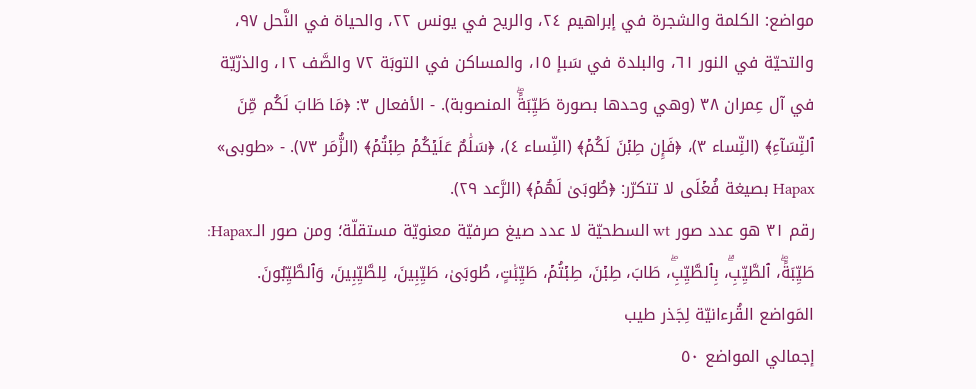مواضع: الكلمة والشجرة في إبراهيم ٢٤، والريح في يونس ٢٢، والحياة في النَّحل ٩٧، والتحيّة في النور ٦١، والبلدة في سَبإ ١٥، والمساكن في التوبَة ٧٢ والصَّف ١٢، والذرّيّة في آل عِمران ٣٨ (وهي وحدها بصورة طَيِّبَةًۖ المنصوبة). - الأفعال ٣: ﴿مَا طَابَ لَكُم مِّنَ ٱلنِّسَآءِ﴾ (النِّساء ٣)، ﴿فَإِن طِبۡنَ لَكُمۡ﴾ (النِّساء ٤)، ﴿سَلَٰمٌ عَلَيۡكُمۡ طِبۡتُمۡ﴾ (الزُّمَر ٧٣). - «طوبى» Hapax بصيغة فُعۡلَى لا تتكرّر: ﴿طُوبَىٰ لَهُمۡ﴾ (الرَّعد ٢٩).
رقم ٣١ هو عدد صور wt السطحيّة لا عدد صيغ صرفيّة معنويّة مستقلّة؛ ومن صور الـHapax: طَيِّبَةًۖ، ٱلطَّيِّبِۗ، بِٱلطَّيِّبِۖ، طَابَ، طِبۡنَ، طِبۡتُمۡ، طَيِّبَٰتٍ، طُوبَىٰ، طَيِّبِينَ، لِلطَّيِّبِينَ، وَٱلطَّيِّبُونَ.
المَواضع القُرءانيّة لِجَذر طيب
إجمالي المواضع ٥٠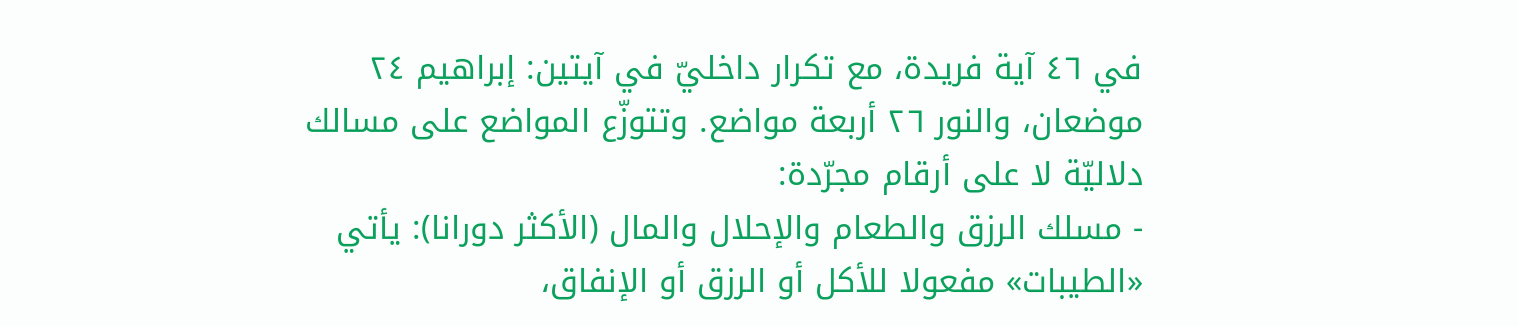في ٤٦ آية فريدة، مع تكرار داخليّ في آيتين: إبراهيم ٢٤ موضعان، والنور ٢٦ أربعة مواضع. وتتوزّع المواضع على مسالك دلاليّة لا على أرقام مجرّدة:
- مسلك الرزق والطعام والإحلال والمال (الأكثر دورانا): يأتي «الطيبات» مفعولا للأكل أو الرزق أو الإنفاق،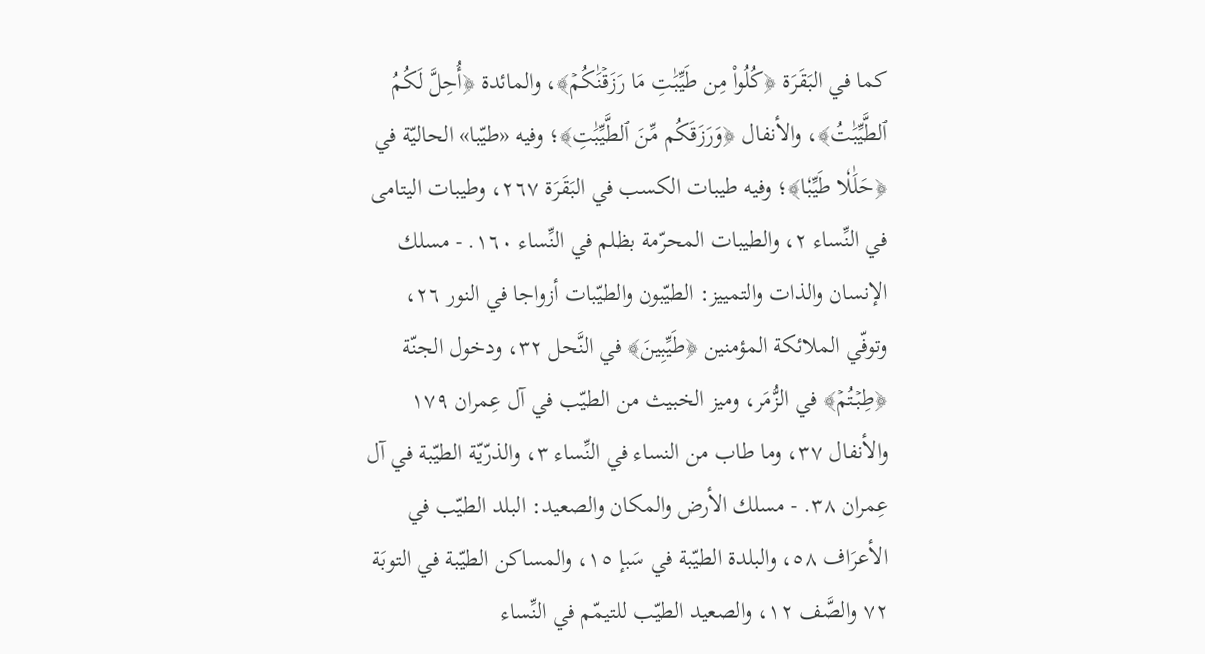كما في البَقَرَة ﴿كُلُواْ مِن طَيِّبَٰتِ مَا رَزَقۡنَٰكُمۡ﴾، والمائدة ﴿أُحِلَّ لَكُمُ ٱلطَّيِّبَٰتُ﴾، والأنفال ﴿وَرَزَقَكُم مِّنَ ٱلطَّيِّبَٰتِ﴾؛ وفيه «طيّبا» الحاليّة في ﴿حَلَٰلٗا طَيِّبٗا﴾؛ وفيه طيبات الكسب في البَقَرَة ٢٦٧، وطيبات اليتامى في النِّساء ٢، والطيبات المحرّمة بظلم في النِّساء ١٦٠. - مسلك الإنسان والذات والتمييز: الطيّبون والطيّبات أزواجا في النور ٢٦، وتوفّي الملائكة المؤمنين ﴿طَيِّبِينَ﴾ في النَّحل ٣٢، ودخول الجنّة ﴿طِبۡتُمۡ﴾ في الزُّمَر، وميز الخبيث من الطيّب في آل عِمران ١٧٩ والأنفال ٣٧، وما طاب من النساء في النِّساء ٣، والذرّيّة الطيّبة في آل عِمران ٣٨. - مسلك الأرض والمكان والصعيد: البلد الطيّب في الأعرَاف ٥٨، والبلدة الطيّبة في سَبإ ١٥، والمساكن الطيّبة في التوبَة ٧٢ والصَّف ١٢، والصعيد الطيّب للتيمّم في النِّساء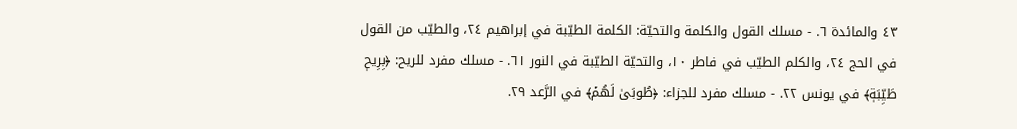٤٣ والمائدة ٦. - مسلك القول والكلمة والتحيّة: الكلمة الطيّبة في إبراهيم ٢٤، والطيّب من القول في الحج ٢٤، والكلم الطيّب في فاطر ١٠، والتحيّة الطيّبة في النور ٦١. - مسلك مفرد للريح: ﴿بِرِيحٖ طَيِّبَةٖ﴾ في يونس ٢٢. - مسلك مفرد للجزاء: ﴿طُوبَىٰ لَهُمۡ﴾ في الرَّعد ٢٩.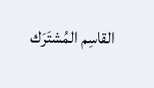القاسِم المُشتَرَك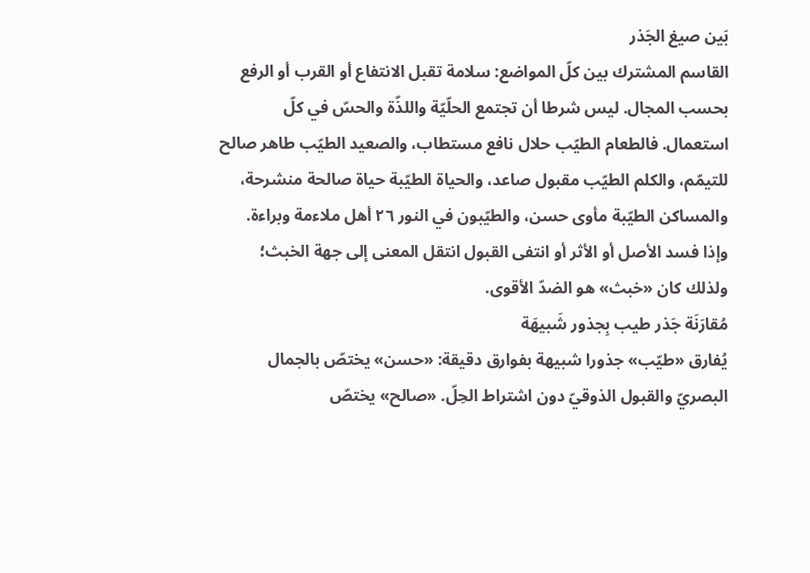بَين صيغ الجَذر
القاسم المشترك بين كلّ المواضع: سلامة تقبل الانتفاع أو القرب أو الرفع بحسب المجال. ليس شرطا أن تجتمع الحلّيّة واللذّة والحسّ في كلّ استعمال. فالطعام الطيّب حلال نافع مستطاب، والصعيد الطيّب طاهر صالح للتيمّم، والكلم الطيّب مقبول صاعد، والحياة الطيّبة حياة صالحة منشرحة، والمساكن الطيّبة مأوى حسن، والطيّبون في النور ٢٦ أهل ملاءمة وبراءة.
وإذا فسد الأصل أو الأثر أو انتفى القبول انتقل المعنى إلى جهة الخبث؛ ولذلك كان «خبث» هو الضدّ الأقوى.
مُقارَنَة جَذر طيب بِجذور شَبيهَة
يُفارق «طيّب» جذورا شبيهة بفوارق دقيقة: «حسن» يختصّ بالجمال البصريّ والقبول الذوقيّ دون اشتراط الحِلّ. «صالح» يختصّ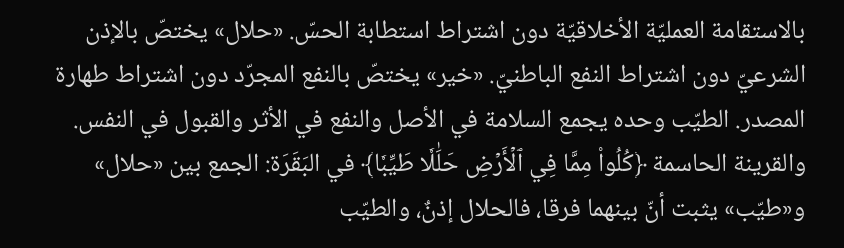بالاستقامة العمليّة الأخلاقيّة دون اشتراط استطابة الحسّ. «حلال» يختصّ بالإذن الشرعيّ دون اشتراط النفع الباطنيّ. «خير» يختصّ بالنفع المجرّد دون اشتراط طهارة المصدر. الطيّب وحده يجمع السلامة في الأصل والنفع في الأثر والقبول في النفس. والقرينة الحاسمة ﴿كُلُواْ مِمَّا فِي ٱلۡأَرۡضِ حَلَٰلٗا طَيِّبٗا﴾ في البَقَرَة: الجمع بين «حلال» و«طيّب» يثبت أنّ بينهما فرقا، فالحلال إذنٌ، والطيّب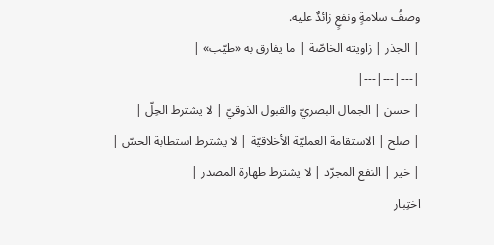وصفُ سلامةٍ ونفعٍ زائدٌ عليه.
| الجذر | زاويته الخاصّة | ما يفارق به «طيّب» |
|---|---|---|
| حسن | الجمال البصريّ والقبول الذوقيّ | لا يشترط الحِلّ |
| صلح | الاستقامة العمليّة الأخلاقيّة | لا يشترط استطابة الحسّ |
| خير | النفع المجرّد | لا يشترط طهارة المصدر |
اختِبار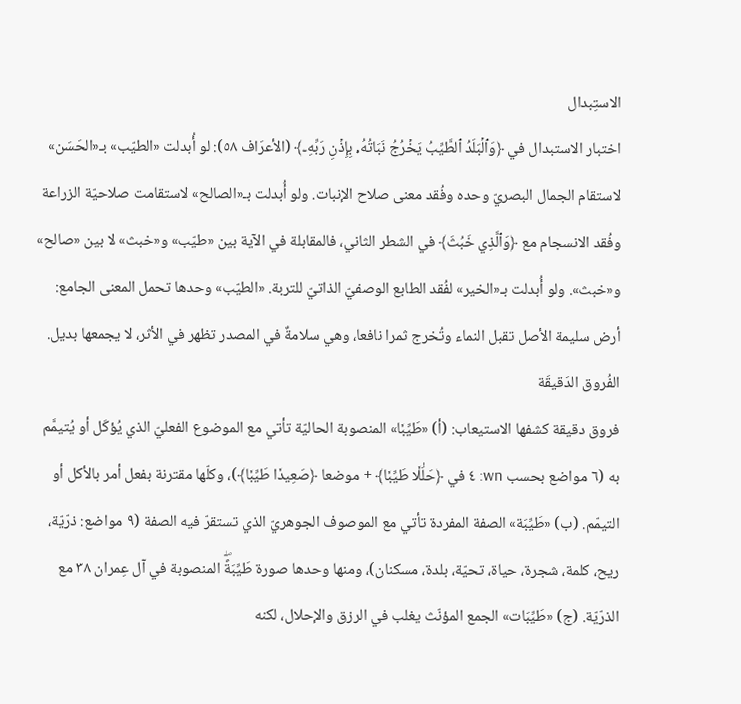الاستِبدال
اختبار الاستبدال في ﴿وَٱلۡبَلَدُ ٱلطَّيِّبُ يَخۡرُجُ نَبَاتُهُۥ بِإِذۡنِ رَبِّهِۦ﴾ (الأعرَاف ٥٨): لو أُبدلت «الطيّب» بـ«الحَسَن» لاستقام الجمال البصريّ وحده وفُقد معنى صلاح الإنبات. ولو أُبدلت بـ«الصالح» لاستقامت صلاحيّة الزراعة وفُقد الانسجام مع ﴿وَٱلَّذِي خَبُثَ﴾ في الشطر الثاني، فالمقابلة في الآية بين «طيّب» و«خبث» لا بين «صالح» و«خبث». ولو أُبدلت بـ«الخير» لفُقد الطابع الوصفيّ الذاتيّ للتربة. «الطيّب» وحدها تحمل المعنى الجامع: أرض سليمة الأصل تقبل النماء وتُخرج ثمرا نافعا، وهي سلامةٌ في المصدر تظهر في الأثر، لا يجمعها بديل.
الفُروق الدَقيقَة
فروق دقيقة كشفها الاستيعاب: (أ) «طَيِّبٗا» المنصوبة الحاليّة تأتي مع الموضوع الفعليّ الذي يُؤكَل أو يُتيمَّم به (٦ مواضع بحسب wn: ٤ في ﴿حَلَٰلٗا طَيِّبٗا﴾ + موضعا ﴿صَعِيدٗا طَيِّبٗا﴾)، وكلّها مقترنة بفعل أمر بالأكل أو التيمّم. (ب) «طَيِّبَة» الصفة المفردة تأتي مع الموصوف الجوهريّ الذي تستقرّ فيه الصفة (٩ مواضع: ذرّيّة، ريح، كلمة، شجرة، حياة، تحيّة، بلدة، مسكنان)، ومنها وحدها صورة طَيِّبَةًۖ المنصوبة في آل عِمران ٣٨ مع الذرّيّة. (ج) «طَيِّبَات» الجمع المؤنّث يغلب في الرزق والإحلال، لكنه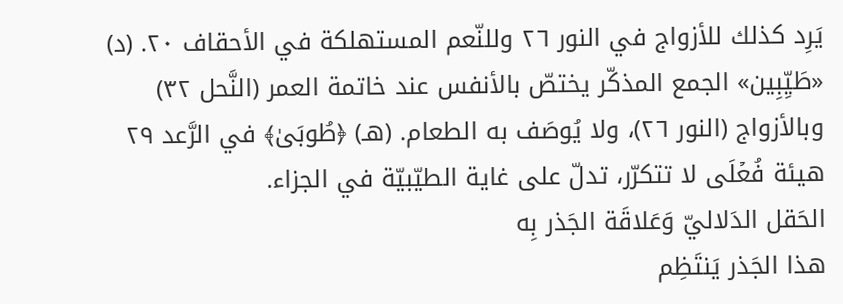يَرِد كذلك للأزواج في النور ٢٦ وللنّعم المستهلكة في الأحقاف ٢٠. (د) «طَيِّبِين» الجمع المذكّر يختصّ بالأنفس عند خاتمة العمر (النَّحل ٣٢) وبالأزواج (النور ٢٦)، ولا يُوصَف به الطعام. (هـ) ﴿طُوبَىٰ﴾ في الرَّعد ٢٩ هيئة فُعۡلَى لا تتكرّر، تدلّ على غاية الطيّبيّة في الجزاء.
الحَقل الدَلاليّ وَعَلاقَة الجَذر بِه
هذا الجَذر يَنتَظِم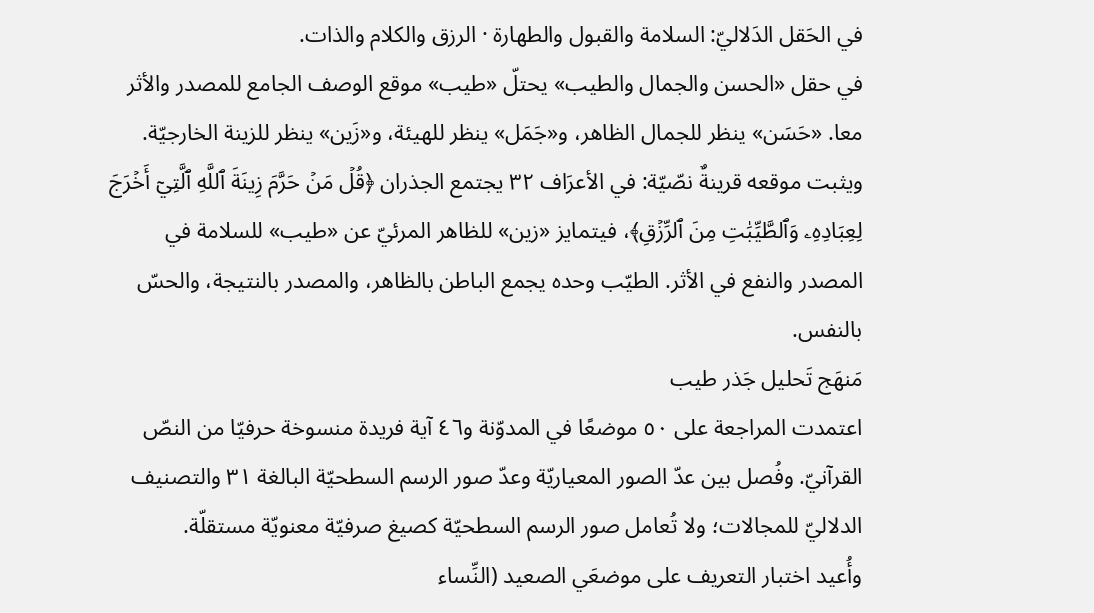في الحَقل الدَلاليّ: السلامة والقبول والطهارة · الرزق والكلام والذات.
في حقل «الحسن والجمال والطيب» يحتلّ «طيب» موقع الوصف الجامع للمصدر والأثر معا. «حَسَن» ينظر للجمال الظاهر، و«جَمَل» ينظر للهيئة، و«زَين» ينظر للزينة الخارجيّة. ويثبت موقعه قرينةٌ نصّيّة: في الأعرَاف ٣٢ يجتمع الجذران ﴿قُلۡ مَنۡ حَرَّمَ زِينَةَ ٱللَّهِ ٱلَّتِيٓ أَخۡرَجَ لِعِبَادِهِۦ وَٱلطَّيِّبَٰتِ مِنَ ٱلرِّزۡقِ﴾، فيتمايز «زين» للظاهر المرئيّ عن «طيب» للسلامة في المصدر والنفع في الأثر. الطيّب وحده يجمع الباطن بالظاهر، والمصدر بالنتيجة، والحسّ بالنفس.
مَنهَج تَحليل جَذر طيب
اعتمدت المراجعة على ٥٠ موضعًا في المدوّنة و٤٦ آية فريدة منسوخة حرفيّا من النصّ القرآنيّ. وفُصل بين عدّ الصور المعياريّة وعدّ صور الرسم السطحيّة البالغة ٣١ والتصنيف الدلاليّ للمجالات؛ ولا تُعامل صور الرسم السطحيّة كصيغ صرفيّة معنويّة مستقلّة.
وأُعيد اختبار التعريف على موضعَي الصعيد (النِّساء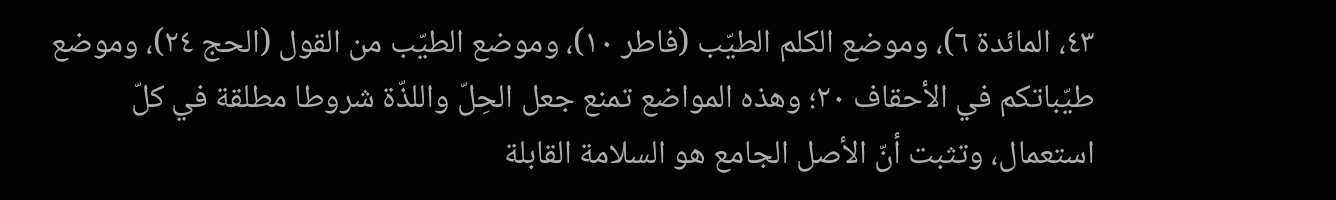٤٣، المائدة ٦)، وموضع الكلم الطيّب (فاطر ١٠)، وموضع الطيّب من القول (الحج ٢٤)، وموضع طيّباتكم في الأحقاف ٢٠؛ وهذه المواضع تمنع جعل الحِلّ واللذّة شروطا مطلقة في كلّ استعمال، وتثبت أنّ الأصل الجامع هو السلامة القابلة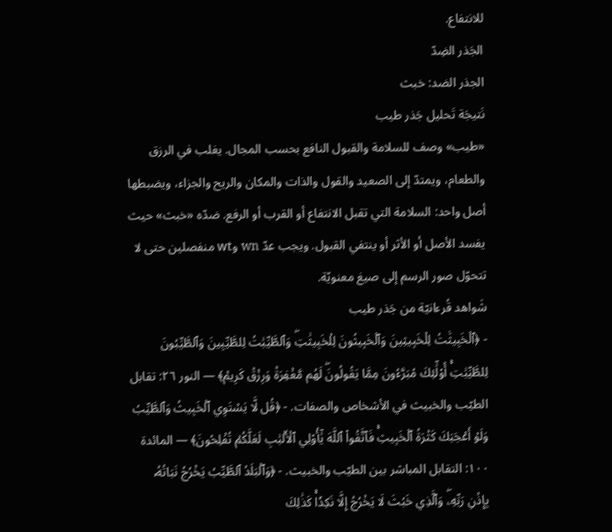للانتفاع.
الجَذر الضِدّ
الجذر الضد: خبث
نَتيجَة تَحليل جَذر طيب
«طيب» وصف للسلامة والقبول النافع بحسب المجال. يغلب في الرزق والطعام، ويمتدّ إلى الصعيد والقول والذات والمكان والريح والجزاء، ويضبطها أصل واحد: السلامة التي تقبل الانتفاع أو القرب أو الرفع. ضدّه «خبث» حيث يفسد الأصل أو الأثر أو ينتفي القبول. ويجب عدّ wn وwt منفصلين حتى لا تتحوّل صور الرسم إلى صيغ معنويّة.
شَواهد قُرءانيّة من جَذر طيب
- ﴿ٱلۡخَبِيثَٰتُ لِلۡخَبِيثِينَ وَٱلۡخَبِيثُونَ لِلۡخَبِيثَٰتِۖ وَٱلطَّيِّبَٰتُ لِلطَّيِّبِينَ وَٱلطَّيِّبُونَ لِلطَّيِّبَٰتِۚ أُوْلَٰٓئِكَ مُبَرَّءُونَ مِمَّا يَقُولُونَۖ لَهُم مَّغۡفِرَةٞ وَرِزۡقٞ كَرِيمٞ﴾ — النور ٢٦: تقابل الطيّب والخبيث في الأشخاص والصفات. - ﴿قُل لَّا يَسۡتَوِي ٱلۡخَبِيثُ وَٱلطَّيِّبُ وَلَوۡ أَعۡجَبَكَ كَثۡرَةُ ٱلۡخَبِيثِۚ فَٱتَّقُواْ ٱللَّهَ يَٰٓأُوْلِي ٱلۡأَلۡبَٰبِ لَعَلَّكُمۡ تُفۡلِحُونَ﴾ — المائدة ١٠٠: التقابل المباشر بين الطيّب والخبيث. - ﴿وَٱلۡبَلَدُ ٱلطَّيِّبُ يَخۡرُجُ نَبَاتُهُۥ بِإِذۡنِ رَبِّهِۦۖ وَٱلَّذِي خَبُثَ لَا يَخۡرُجُ إِلَّا نَكِدٗاۚ كَذَٰلِكَ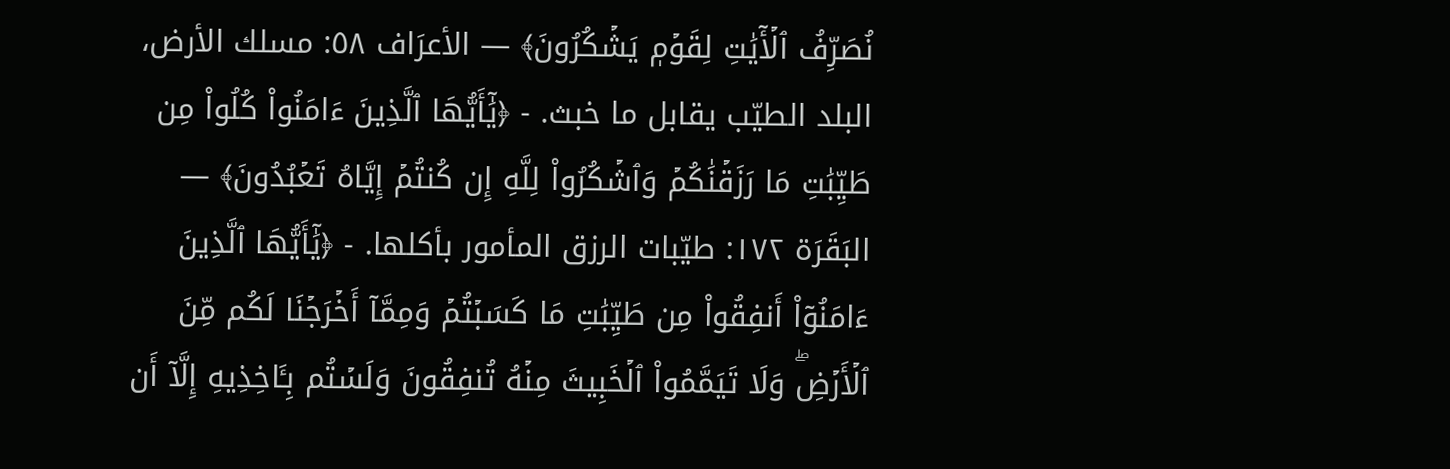نُصَرِّفُ ٱلۡأٓيَٰتِ لِقَوۡمٖ يَشۡكُرُونَ﴾ — الأعرَاف ٥٨: مسلك الأرض، البلد الطيّب يقابل ما خبث. - ﴿يَٰٓأَيُّهَا ٱلَّذِينَ ءَامَنُواْ كُلُواْ مِن طَيِّبَٰتِ مَا رَزَقۡنَٰكُمۡ وَٱشۡكُرُواْ لِلَّهِ إِن كُنتُمۡ إِيَّاهُ تَعۡبُدُونَ﴾ — البَقَرَة ١٧٢: طيّبات الرزق المأمور بأكلها. - ﴿يَٰٓأَيُّهَا ٱلَّذِينَ ءَامَنُوٓاْ أَنفِقُواْ مِن طَيِّبَٰتِ مَا كَسَبۡتُمۡ وَمِمَّآ أَخۡرَجۡنَا لَكُم مِّنَ ٱلۡأَرۡضِۖ وَلَا تَيَمَّمُواْ ٱلۡخَبِيثَ مِنۡهُ تُنفِقُونَ وَلَسۡتُم بِـَٔاخِذِيهِ إِلَّآ أَن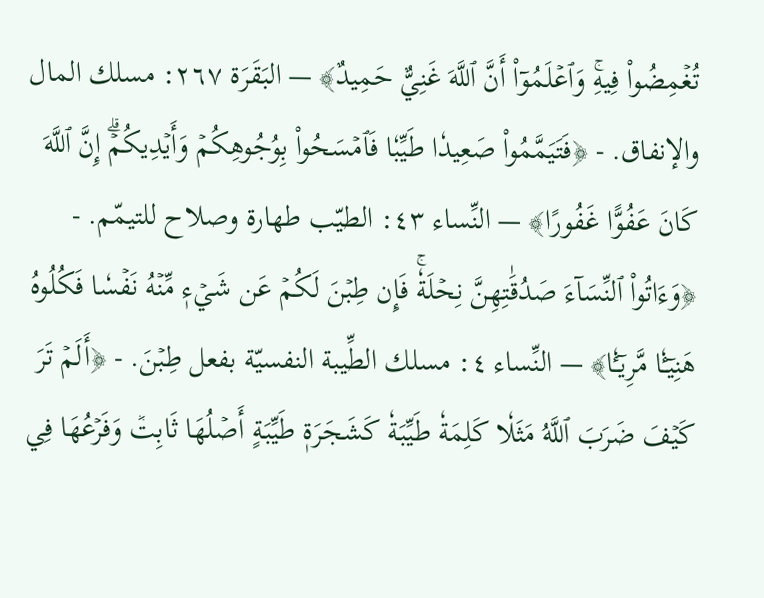تُغۡمِضُواْ فِيهِۚ وَٱعۡلَمُوٓاْ أَنَّ ٱللَّهَ غَنِيٌّ حَمِيدٌ﴾ — البَقَرَة ٢٦٧: مسلك المال والإنفاق. - ﴿فَتَيَمَّمُواْ صَعِيدٗا طَيِّبٗا فَٱمۡسَحُواْ بِوُجُوهِكُمۡ وَأَيۡدِيكُمۡۗ إِنَّ ٱللَّهَ كَانَ عَفُوًّا غَفُورًا﴾ — النِّساء ٤٣: الطيّب طهارة وصلاح للتيمّم. - ﴿وَءَاتُواْ ٱلنِّسَآءَ صَدُقَٰتِهِنَّ نِحۡلَةٗۚ فَإِن طِبۡنَ لَكُمۡ عَن شَيۡءٖ مِّنۡهُ نَفۡسٗا فَكُلُوهُ هَنِيٓـٔٗا مَّرِيٓـٔٗا﴾ — النِّساء ٤: مسلك الطِّيبة النفسيّة بفعل طِبۡنَ. - ﴿أَلَمۡ تَرَ كَيۡفَ ضَرَبَ ٱللَّهُ مَثَلٗا كَلِمَةٗ طَيِّبَةٗ كَشَجَرَةٖ طَيِّبَةٍ أَصۡلُهَا ثَابِتٞ وَفَرۡعُهَا فِي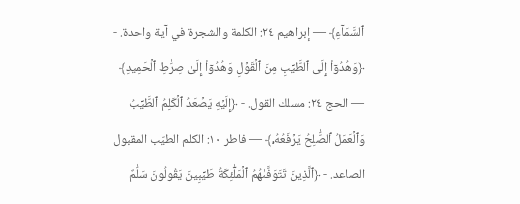ٱلسَّمَآءِ﴾ — إبراهيم ٢٤: الكلمة والشجرة في آية واحدة. - ﴿وَهُدُوٓاْ إِلَى ٱلطَّيِّبِ مِنَ ٱلۡقَوۡلِ وَهُدُوٓاْ إِلَىٰ صِرَٰطِ ٱلۡحَمِيدِ﴾ — الحج ٢٤: مسلك القول. - ﴿إِلَيۡهِ يَصۡعَدُ ٱلۡكَلِمُ ٱلطَّيِّبُ وَٱلۡعَمَلُ ٱلصَّٰلِحُ يَرۡفَعُهُۥ﴾ — فاطر ١٠: الكلم الطيّب المقبول الصاعد. - ﴿ٱلَّذِينَ تَتَوَفَّىٰهُمُ ٱلۡمَلَٰٓئِكَةُ طَيِّبِينَ يَقُولُونَ سَلَٰمٌ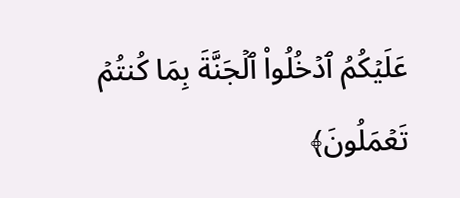عَلَيۡكُمُ ٱدۡخُلُواْ ٱلۡجَنَّةَ بِمَا كُنتُمۡ تَعۡمَلُونَ﴾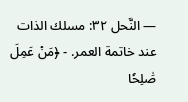— النَّحل ٣٢: مسلك الذات عند خاتمة العمر. - ﴿مَنۡ عَمِلَ صَٰلِحٗا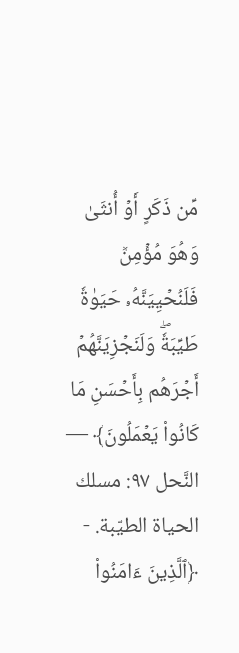مِّن ذَكَرٍ أَوۡ أُنثَىٰ وَهُوَ مُؤۡمِنٞ فَلَنُحۡيِيَنَّهُۥ حَيَوٰةٗ طَيِّبَةٗۖ وَلَنَجۡزِيَنَّهُمۡ أَجۡرَهُم بِأَحۡسَنِ مَا كَانُواْ يَعۡمَلُونَ﴾ — النَّحل ٩٧: مسلك الحياة الطيّبة. - ﴿ٱلَّذِينَ ءَامَنُواْ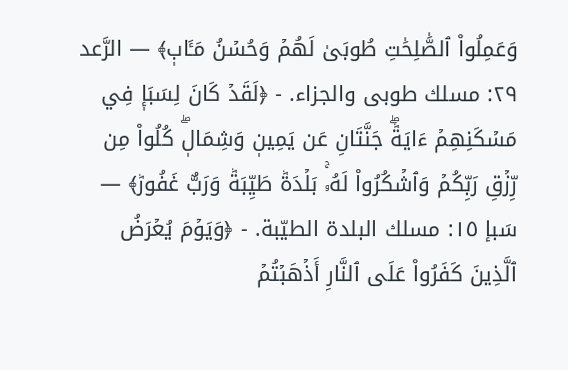وَعَمِلُواْ ٱلصَّٰلِحَٰتِ طُوبَىٰ لَهُمۡ وَحُسۡنُ مَـَٔابٖ﴾ — الرَّعد ٢٩: مسلك طوبى والجزاء. - ﴿لَقَدۡ كَانَ لِسَبَإٖ فِي مَسۡكَنِهِمۡ ءَايَةٞۖ جَنَّتَانِ عَن يَمِينٖ وَشِمَالٖۖ كُلُواْ مِن رِّزۡقِ رَبِّكُمۡ وَٱشۡكُرُواْ لَهُۥۚ بَلۡدَةٞ طَيِّبَةٞ وَرَبٌّ غَفُورٞ﴾ — سَبإ ١٥: مسلك البلدة الطيّبة. - ﴿وَيَوۡمَ يُعۡرَضُ ٱلَّذِينَ كَفَرُواْ عَلَى ٱلنَّارِ أَذۡهَبۡتُمۡ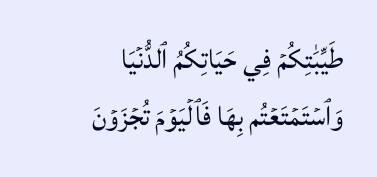طَيِّبَٰتِكُمۡ فِي حَيَاتِكُمُ ٱلدُّنۡيَا وَٱسۡتَمۡتَعۡتُم بِهَا فَٱلۡيَوۡمَ تُجۡزَوۡنَ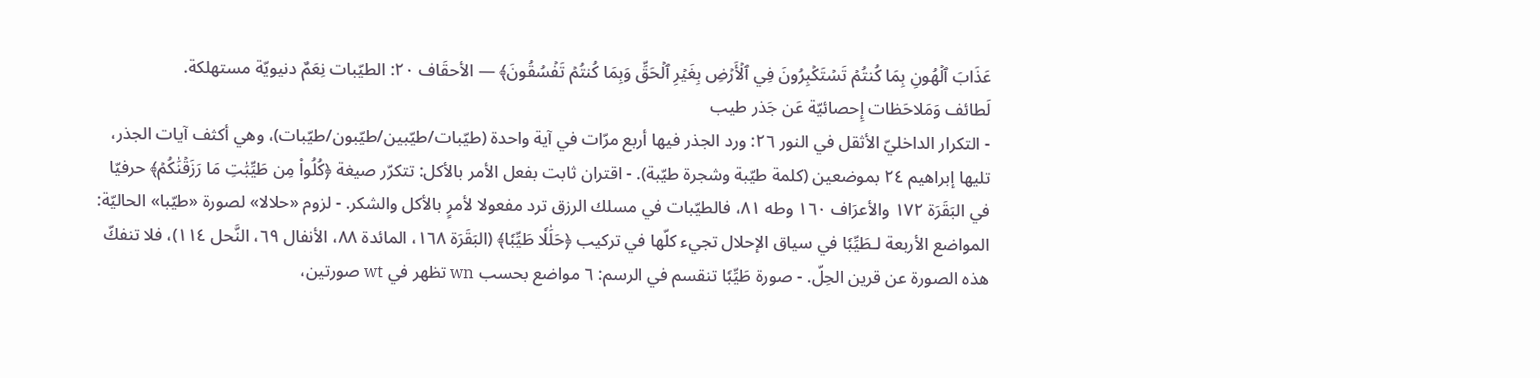عَذَابَ ٱلۡهُونِ بِمَا كُنتُمۡ تَسۡتَكۡبِرُونَ فِي ٱلۡأَرۡضِ بِغَيۡرِ ٱلۡحَقِّ وَبِمَا كُنتُمۡ تَفۡسُقُونَ﴾ — الأحقَاف ٢٠: الطيّبات نِعَمٌ دنيويّة مستهلكة.
لَطائف وَمَلاحَظات إِحصائيّة عَن جَذر طيب
- التكرار الداخليّ الأثقل في النور ٢٦: ورد الجذر فيها أربع مرّات في آية واحدة (طيّبات/طيّبين/طيّبون/طيّبات)، وهي أكثف آيات الجذر، تليها إبراهيم ٢٤ بموضعين (كلمة طيّبة وشجرة طيّبة). - اقتران ثابت بفعل الأمر بالأكل: تتكرّر صيغة ﴿كُلُواْ مِن طَيِّبَٰتِ مَا رَزَقۡنَٰكُمۡ﴾ حرفيّا في البَقَرَة ١٧٢ والأعرَاف ١٦٠ وطه ٨١، فالطيّبات في مسلك الرزق ترد مفعولا لأمرٍ بالأكل والشكر. - لزوم «حلالا» لصورة «طيّبا» الحاليّة: المواضع الأربعة لـطَيِّبٗا في سياق الإحلال تجيء كلّها في تركيب ﴿حَلَٰلٗا طَيِّبٗا﴾ (البَقَرَة ١٦٨، المائدة ٨٨، الأنفال ٦٩، النَّحل ١١٤)، فلا تنفكّ هذه الصورة عن قرين الحِلّ. - صورة طَيِّبٗا تنقسم في الرسم: ٦ مواضع بحسب wn تظهر في wt صورتين،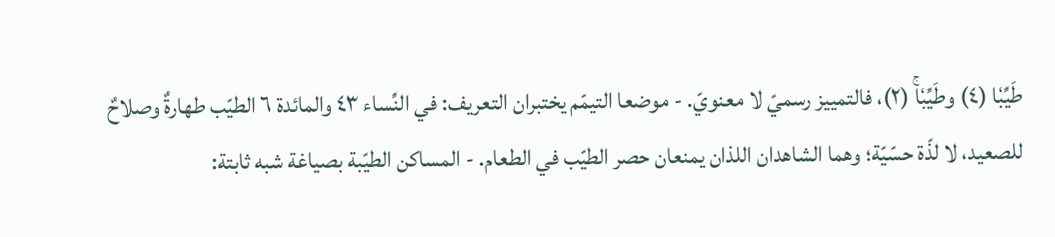طَيِّبٗا (٤) وطَيِّبٗاۚ (٢)، فالتمييز رسميّ لا معنويّ. - موضعا التيمّم يختبران التعريف: في النِّساء ٤٣ والمائدة ٦ الطيّب طهارةٌ وصلاحٌ للصعيد، لا لذّة حسّيّة؛ وهما الشاهدان اللذان يمنعان حصر الطيّب في الطعام. - المساكن الطيّبة بصياغة شبه ثابتة: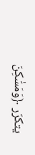يتكرّر ﴿وَمَسَٰكِنَ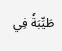طَيِّبَةٗ فِي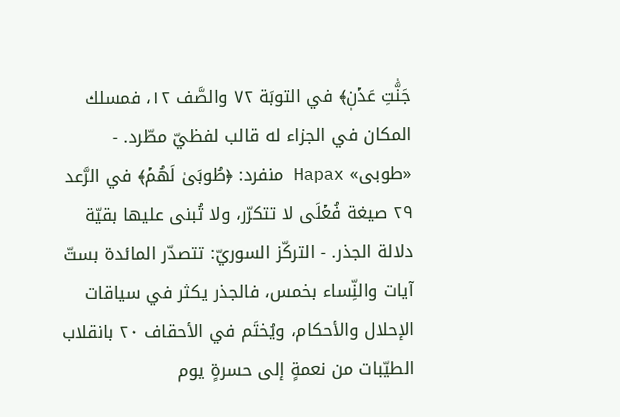جَنَّٰتِ عَدۡنٖ﴾ في التوبَة ٧٢ والصَّف ١٢، فمسلك المكان في الجزاء له قالب لفظيّ مطّرد. - «طوبى» Hapax منفرد: ﴿طُوبَىٰ لَهُمۡ﴾ في الرَّعد ٢٩ صيغة فُعۡلَى لا تتكرّر، ولا تُبنى عليها بقيّة دلالة الجذر. - التركّز السوريّ: تتصدّر المائدة بستّ آيات والنِّساء بخمس، فالجذر يكثر في سياقات الإحلال والأحكام، ويُختَم في الأحقاف ٢٠ بانقلاب الطيّبات من نعمةٍ إلى حسرةٍ يوم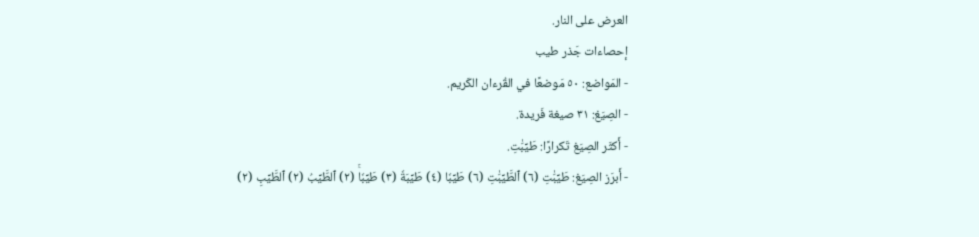العرض على النار.
إحصاءات جَذر طيب
- المَواضع: ٥٠ مَوضعًا في القُرءان الكَريم.
- الصِيَغ: ٣١ صيغة فَريدة.
- أَكثَر الصِيَغ تَكرارًا: طَيِّبَٰتِ.
- أَبرَز الصِيَغ: طَيِّبَٰتِ (٦) ٱلطَّيِّبَٰتِ (٦) طَيِّبٗا (٤) طَيِّبَةٗ (٣) طَيِّبٗاۚ (٢) ٱلطَّيِّبُ (٢) ٱلطَّيِّبِ (٢)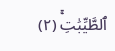ٱلطَّيِّبَٰتِۚ (٢)